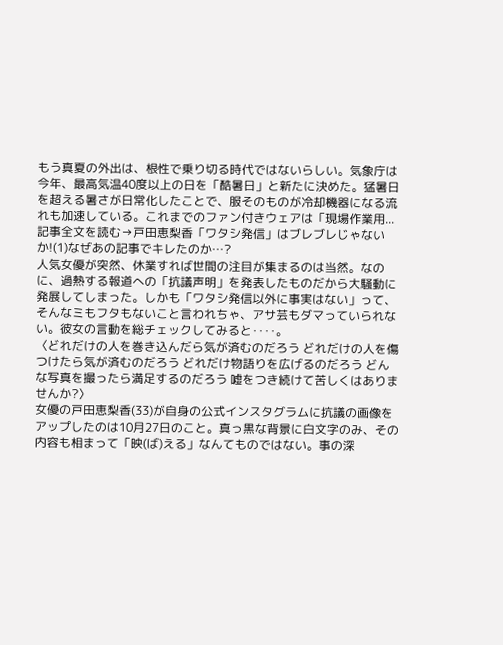もう真夏の外出は、根性で乗り切る時代ではないらしい。気象庁は今年、最高気温40度以上の日を「酷暑日」と新たに決めた。猛暑日を超える暑さが日常化したことで、服そのものが冷却機器になる流れも加速している。これまでのファン付きウェアは「現場作業用...
記事全文を読む→戸田恵梨香「ワタシ発信」はブレブレじゃないか!(1)なぜあの記事でキレたのか…?
人気女優が突然、休業すれば世間の注目が集まるのは当然。なのに、過熱する報道への「抗議声明」を発表したものだから大騒動に発展してしまった。しかも「ワタシ発信以外に事実はない」って、そんなミもフタもないこと言われちゃ、アサ芸もダマっていられない。彼女の言動を総チェックしてみると‥‥。
〈どれだけの人を巻き込んだら気が済むのだろう どれだけの人を傷つけたら気が済むのだろう どれだけ物語りを広げるのだろう どんな写真を撮ったら満足するのだろう 嘘をつき続けて苦しくはありませんか?〉
女優の戸田恵梨香(33)が自身の公式インスタグラムに抗議の画像をアップしたのは10月27日のこと。真っ黒な背景に白文字のみ、その内容も相まって「映(ば)える」なんてものではない。事の深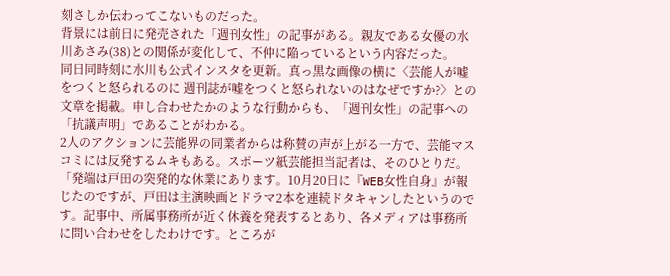刻さしか伝わってこないものだった。
背景には前日に発売された「週刊女性」の記事がある。親友である女優の水川あさみ(38)との関係が変化して、不仲に陥っているという内容だった。
同日同時刻に水川も公式インスタを更新。真っ黒な画像の横に〈芸能人が嘘をつくと怒られるのに 週刊誌が嘘をつくと怒られないのはなぜですか?〉との文章を掲載。申し合わせたかのような行動からも、「週刊女性」の記事への「抗議声明」であることがわかる。
2人のアクションに芸能界の同業者からは称賛の声が上がる一方で、芸能マスコミには反発するムキもある。スポーツ紙芸能担当記者は、そのひとりだ。
「発端は戸田の突発的な休業にあります。10月20日に『WEB女性自身』が報じたのですが、戸田は主演映画とドラマ2本を連続ドタキャンしたというのです。記事中、所属事務所が近く休養を発表するとあり、各メディアは事務所に問い合わせをしたわけです。ところが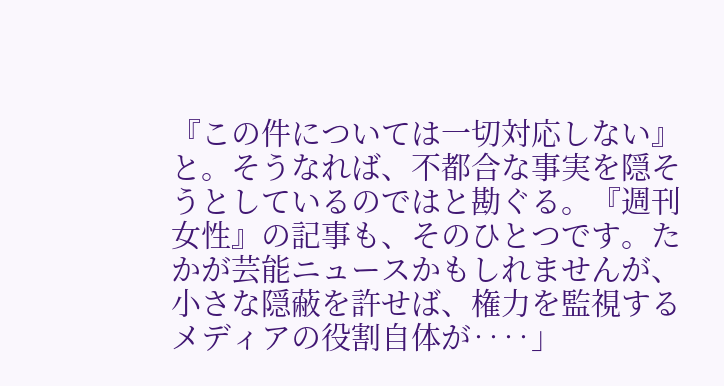『この件については一切対応しない』と。そうなれば、不都合な事実を隠そうとしているのではと勘ぐる。『週刊女性』の記事も、そのひとつです。たかが芸能ニュースかもしれませんが、小さな隠蔽を許せば、権力を監視するメディアの役割自体が‥‥」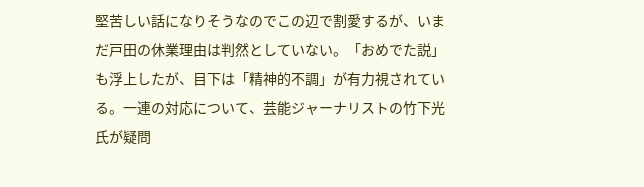堅苦しい話になりそうなのでこの辺で割愛するが、いまだ戸田の休業理由は判然としていない。「おめでた説」も浮上したが、目下は「精神的不調」が有力視されている。一連の対応について、芸能ジャーナリストの竹下光氏が疑問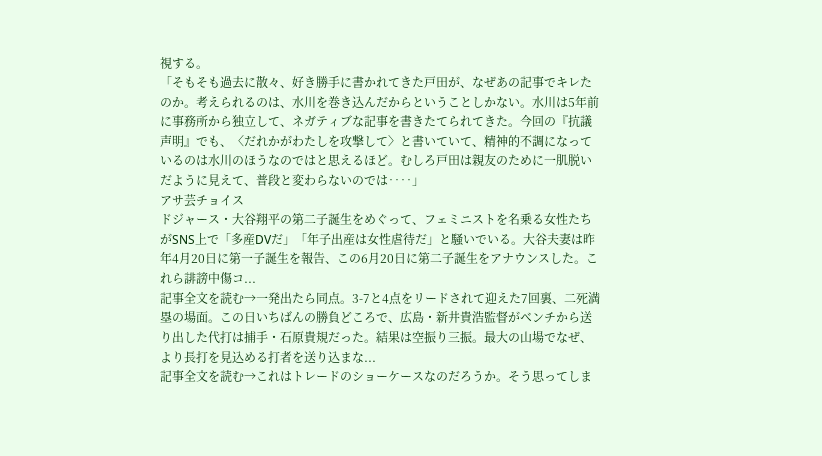視する。
「そもそも過去に散々、好き勝手に書かれてきた戸田が、なぜあの記事でキレたのか。考えられるのは、水川を巻き込んだからということしかない。水川は5年前に事務所から独立して、ネガティブな記事を書きたてられてきた。今回の『抗議声明』でも、〈だれかがわたしを攻撃して〉と書いていて、精神的不調になっているのは水川のほうなのではと思えるほど。むしろ戸田は親友のために一肌脱いだように見えて、普段と変わらないのでは‥‥」
アサ芸チョイス
ドジャース・大谷翔平の第二子誕生をめぐって、フェミニストを名乗る女性たちがSNS上で「多産DVだ」「年子出産は女性虐待だ」と騒いでいる。大谷夫妻は昨年4月20日に第一子誕生を報告、この6月20日に第二子誕生をアナウンスした。これら誹謗中傷コ...
記事全文を読む→一発出たら同点。3-7と4点をリードされて迎えた7回裏、二死満塁の場面。この日いちばんの勝負どころで、広島・新井貴浩監督がベンチから送り出した代打は捕手・石原貴規だった。結果は空振り三振。最大の山場でなぜ、より長打を見込める打者を送り込まな...
記事全文を読む→これはトレードのショーケースなのだろうか。そう思ってしま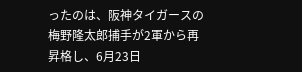ったのは、阪神タイガースの梅野隆太郎捕手が2軍から再昇格し、6月23日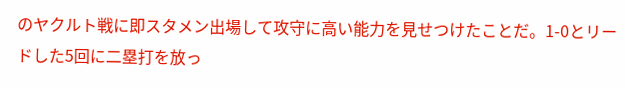のヤクルト戦に即スタメン出場して攻守に高い能力を見せつけたことだ。1-0とリードした5回に二塁打を放っ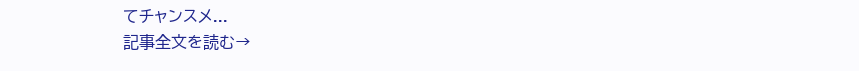てチャンスメ...
記事全文を読む→